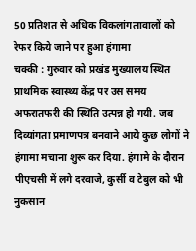50 प्रतिशत से अधिक विकलांगतावालों को रेफर किये जाने पर हुआ हंगामा
चक्की : गुरुवार को प्रखंड मुख्यालय स्थित प्राथमिक स्वास्थ्य केंद्र पर उस समय अफरातफरी की स्थिति उत्पन्न हो गयी. जब दिव्यांगता प्रमाणपत्र बनवाने आये कुछ लोगों ने हंगामा मचाना शुरू कर दिया. हंगामे के दौरान पीएचसी में लगे दरवाजे, कुर्सी व टेबुल को भी नुकसान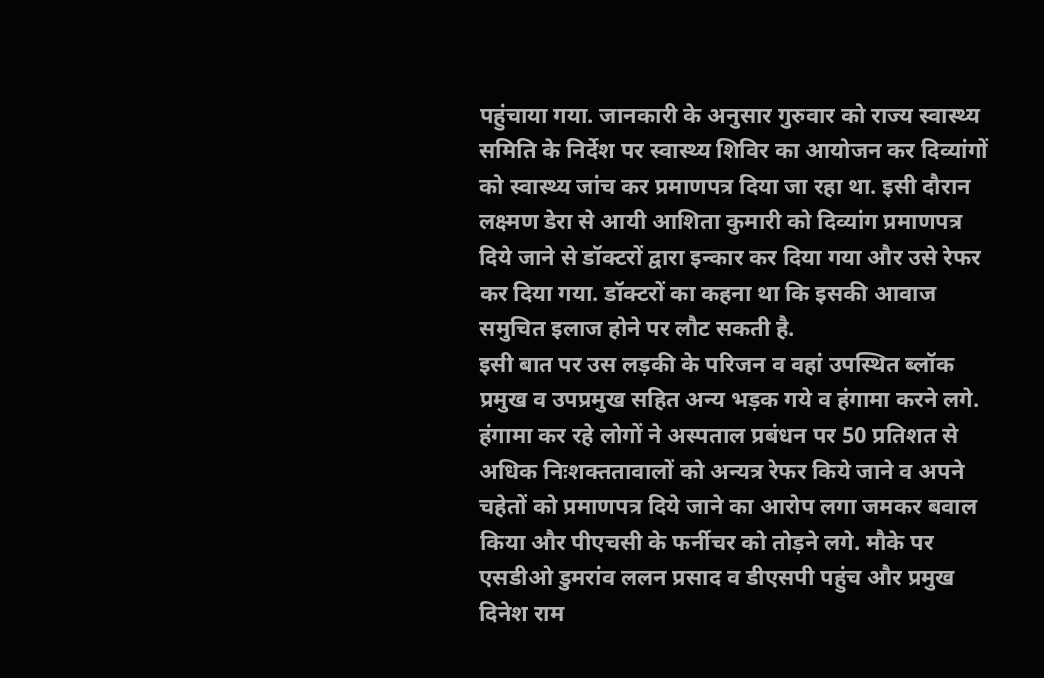पहुंचाया गया. जानकारी के अनुसार गुरुवार को राज्य स्वास्थ्य समिति के निर्देश पर स्वास्थ्य शिविर का आयोजन कर दिव्यांगों को स्वास्थ्य जांच कर प्रमाणपत्र दिया जा रहा था. इसी दौरान लक्ष्मण डेरा से आयी आशिता कुमारी को दिव्यांग प्रमाणपत्र दिये जाने से डॉक्टरों द्वारा इन्कार कर दिया गया और उसे रेफर कर दिया गया. डॉक्टरों का कहना था कि इसकी आवाज समुचित इलाज होने पर लौट सकती है.
इसी बात पर उस लड़की के परिजन व वहां उपस्थित ब्लॉक प्रमुख व उपप्रमुख सहित अन्य भड़क गये व हंगामा करने लगे. हंगामा कर रहे लोगों ने अस्पताल प्रबंधन पर 50 प्रतिशत से अधिक निःशक्ततावालों को अन्यत्र रेफर किये जाने व अपने चहेतों को प्रमाणपत्र दिये जाने का आरोप लगा जमकर बवाल किया और पीएचसी के फर्नीचर को तोड़ने लगे. मौके पर एसडीओ डुमरांव ललन प्रसाद व डीएसपी पहुंच और प्रमुख दिनेश राम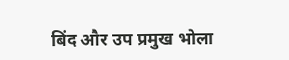बिंद और उप प्रमुख भोला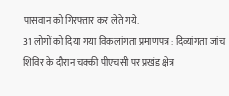पासवान को गिरफ्तार कर लेते गये.
31 लोगों को दिया गया विकलांगता प्रमाणपत्र : दिव्यांगता जांच शिविर के दौरान चक्की पीएचसी पर प्रखंड क्षेत्र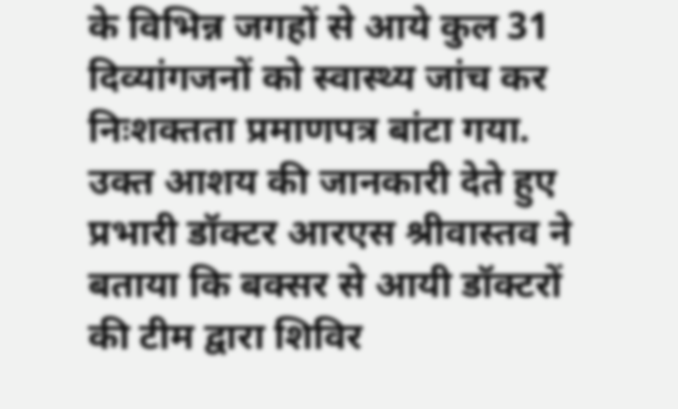के विभिन्न जगहों से आये कुल 31 दिव्यांगजनों को स्वास्थ्य जांच कर निःशक्तता प्रमाणपत्र बांटा गया. उक्त आशय की जानकारी देते हुए प्रभारी डॉक्टर आरएस श्रीवास्तव ने बताया कि बक्सर से आयी डॉक्टरों की टीम द्वारा शिविर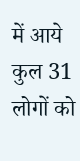में आये कुल 31 लोगों को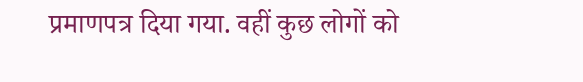प्रमाणपत्र दिया गया. वहीं कुछ लोगों को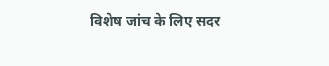विशेष जांच के लिए सदर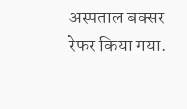अस्पताल बक्सर रेफर किया गया.